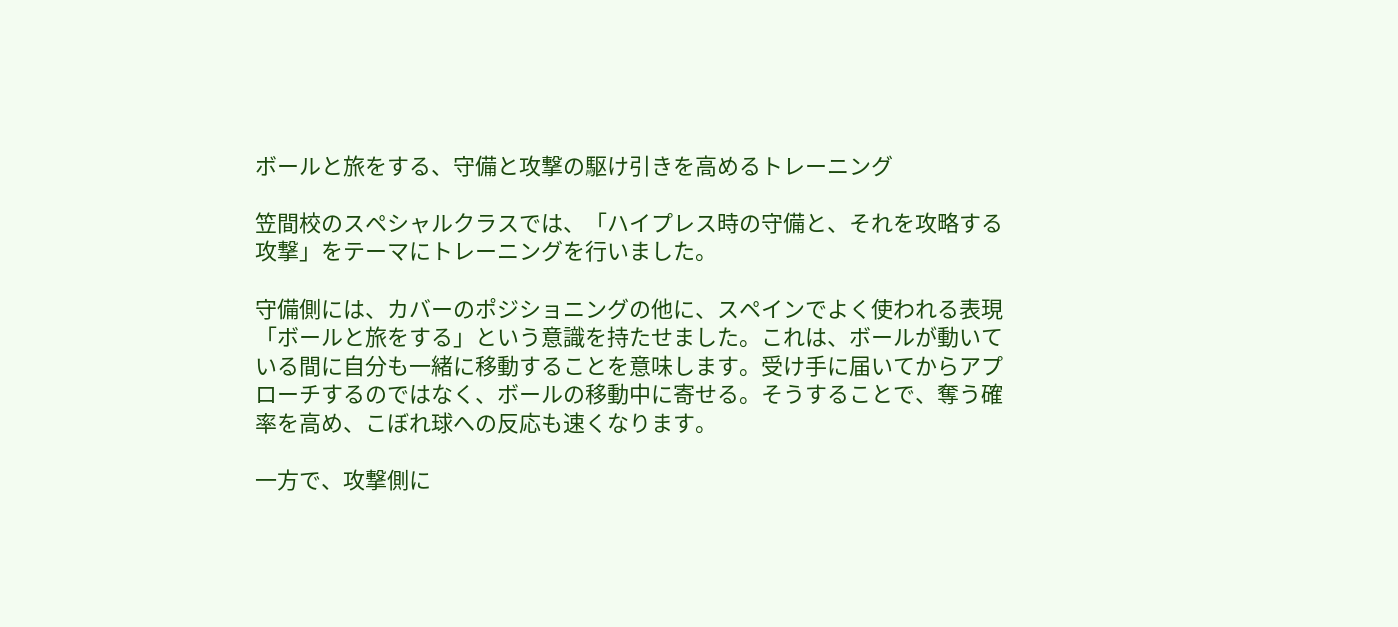ボールと旅をする、守備と攻撃の駆け引きを高めるトレーニング

笠間校のスペシャルクラスでは、「ハイプレス時の守備と、それを攻略する攻撃」をテーマにトレーニングを行いました。

守備側には、カバーのポジショニングの他に、スペインでよく使われる表現「ボールと旅をする」という意識を持たせました。これは、ボールが動いている間に自分も一緒に移動することを意味します。受け手に届いてからアプローチするのではなく、ボールの移動中に寄せる。そうすることで、奪う確率を高め、こぼれ球への反応も速くなります。

一方で、攻撃側に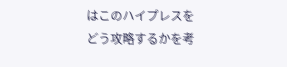はこのハイプレスをどう攻略するかを考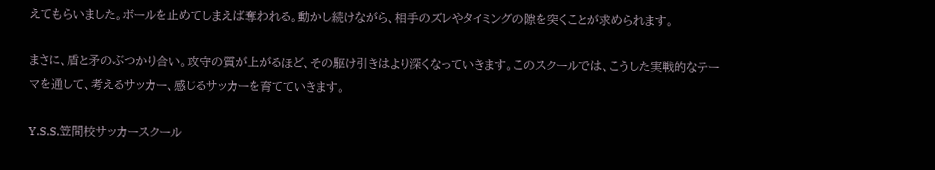えてもらいました。ボールを止めてしまえば奪われる。動かし続けながら、相手のズレやタイミングの隙を突くことが求められます。

まさに、盾と矛のぶつかり合い。攻守の質が上がるほど、その駆け引きはより深くなっていきます。このスクールでは、こうした実戦的なテーマを通して、考えるサッカー、感じるサッカーを育てていきます。

Y.S.S.笠間校サッカースクール